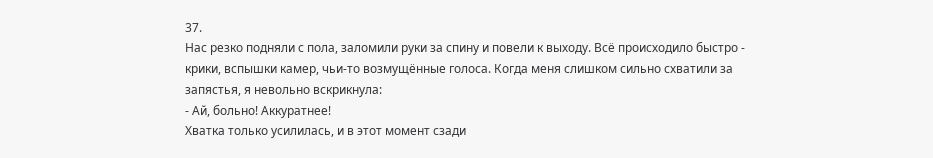37.
Нас резко подняли с пола, заломили руки за спину и повели к выходу. Всё происходило быстро - крики, вспышки камер, чьи-то возмущённые голоса. Когда меня слишком сильно схватили за запястья, я невольно вскрикнула:
- Ай, больно! Аккуратнее!
Хватка только усилилась, и в этот момент сзади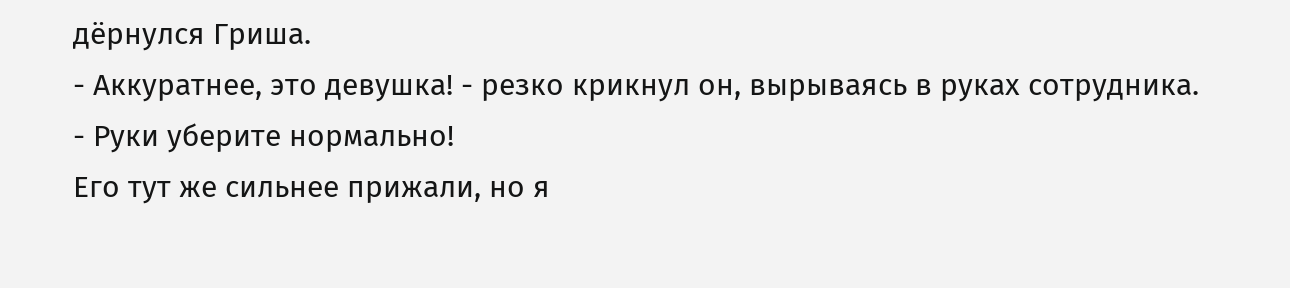дёрнулся Гриша.
- Аккуратнее, это девушка! - резко крикнул он, вырываясь в руках сотрудника. - Руки уберите нормально!
Его тут же сильнее прижали, но я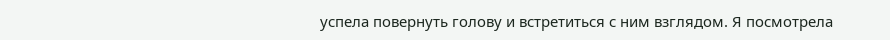успела повернуть голову и встретиться с ним взглядом. Я посмотрела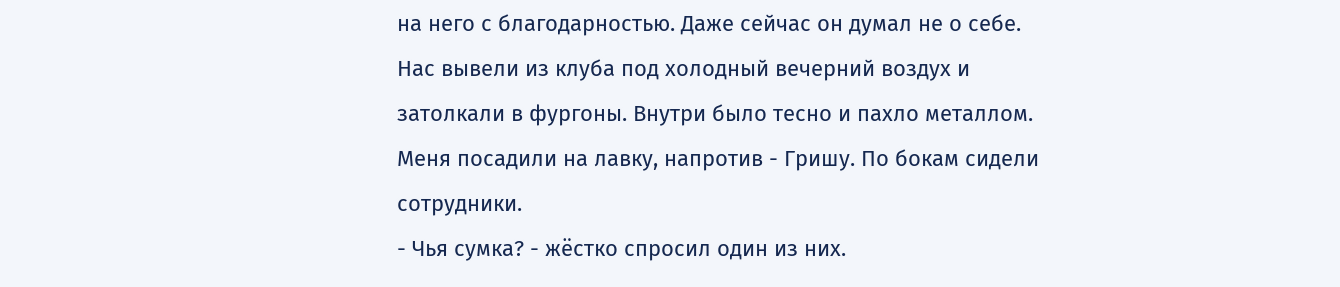на него с благодарностью. Даже сейчас он думал не о себе.
Нас вывели из клуба под холодный вечерний воздух и затолкали в фургоны. Внутри было тесно и пахло металлом. Меня посадили на лавку, напротив - Гришу. По бокам сидели сотрудники.
- Чья сумка? - жёстко спросил один из них.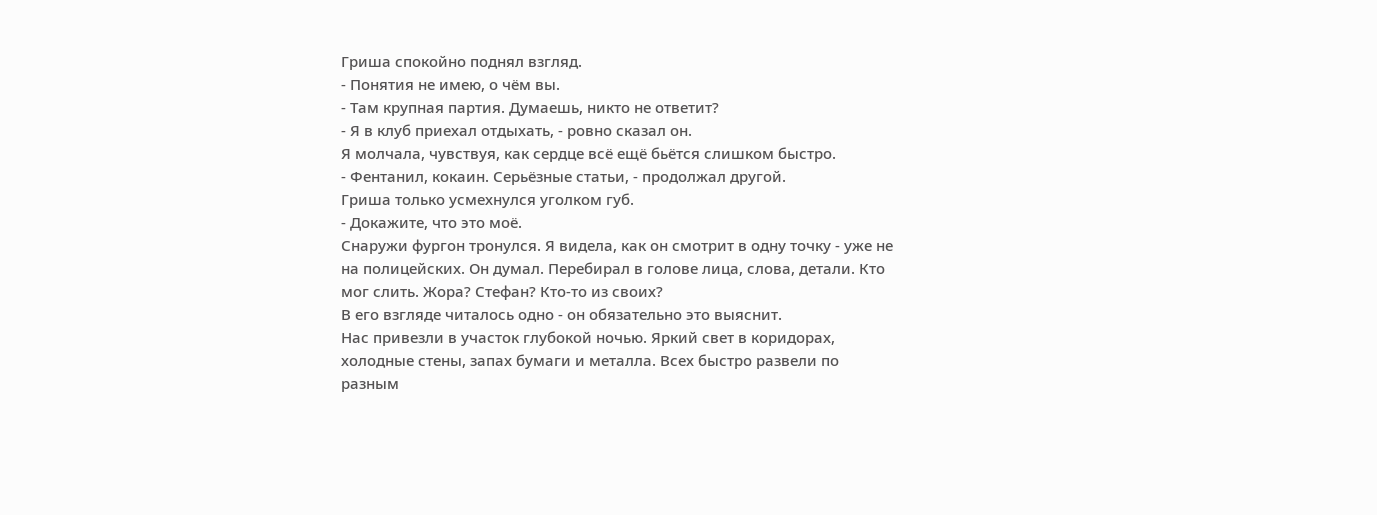Гриша спокойно поднял взгляд.
- Понятия не имею, о чём вы.
- Там крупная партия. Думаешь, никто не ответит?
- Я в клуб приехал отдыхать, - ровно сказал он.
Я молчала, чувствуя, как сердце всё ещё бьётся слишком быстро.
- Фентанил, кокаин. Серьёзные статьи, - продолжал другой.
Гриша только усмехнулся уголком губ.
- Докажите, что это моё.
Снаружи фургон тронулся. Я видела, как он смотрит в одну точку - уже не на полицейских. Он думал. Перебирал в голове лица, слова, детали. Кто мог слить. Жора? Стефан? Кто-то из своих?
В его взгляде читалось одно - он обязательно это выяснит.
Нас привезли в участок глубокой ночью. Яркий свет в коридорах, холодные стены, запах бумаги и металла. Всех быстро развели по разным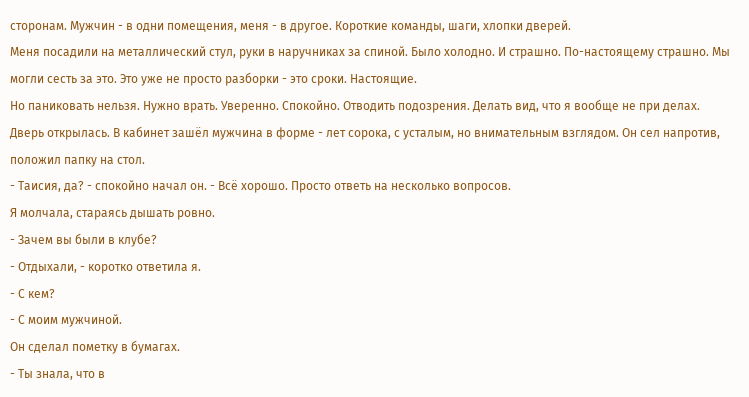сторонам. Мужчин - в одни помещения, меня - в другое. Короткие команды, шаги, хлопки дверей.
Меня посадили на металлический стул, руки в наручниках за спиной. Было холодно. И страшно. По-настоящему страшно. Мы могли сесть за это. Это уже не просто разборки - это сроки. Настоящие.
Но паниковать нельзя. Нужно врать. Уверенно. Спокойно. Отводить подозрения. Делать вид, что я вообще не при делах.
Дверь открылась. В кабинет зашёл мужчина в форме - лет сорока, с усталым, но внимательным взглядом. Он сел напротив, положил папку на стол.
- Таисия, да? - спокойно начал он. - Всё хорошо. Просто ответь на несколько вопросов.
Я молчала, стараясь дышать ровно.
- Зачем вы были в клубе?
- Отдыхали, - коротко ответила я.
- С кем?
- С моим мужчиной.
Он сделал пометку в бумагах.
- Ты знала, что в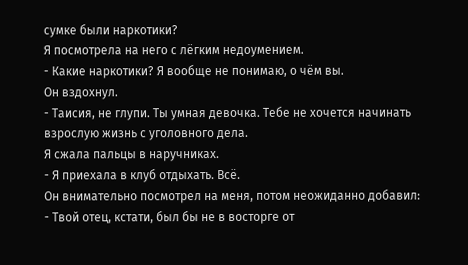сумке были наркотики?
Я посмотрела на него с лёгким недоумением.
- Какие наркотики? Я вообще не понимаю, о чём вы.
Он вздохнул.
- Таисия, не глупи. Ты умная девочка. Тебе не хочется начинать взрослую жизнь с уголовного дела.
Я сжала пальцы в наручниках.
- Я приехала в клуб отдыхать. Всё.
Он внимательно посмотрел на меня, потом неожиданно добавил:
- Твой отец, кстати, был бы не в восторге от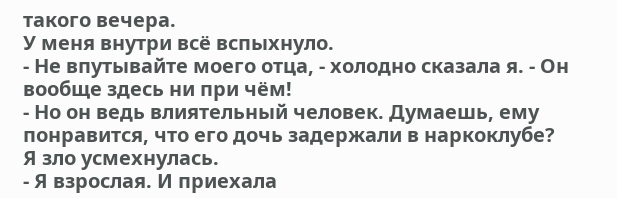такого вечера.
У меня внутри всё вспыхнуло.
- Не впутывайте моего отца, - холодно сказала я. - Он вообще здесь ни при чём!
- Но он ведь влиятельный человек. Думаешь, ему понравится, что его дочь задержали в наркоклубе?
Я зло усмехнулась.
- Я взрослая. И приехала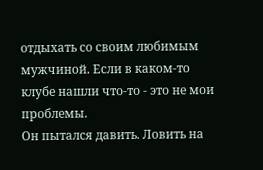отдыхать со своим любимым мужчиной. Если в каком-то клубе нашли что-то - это не мои проблемы.
Он пытался давить. Ловить на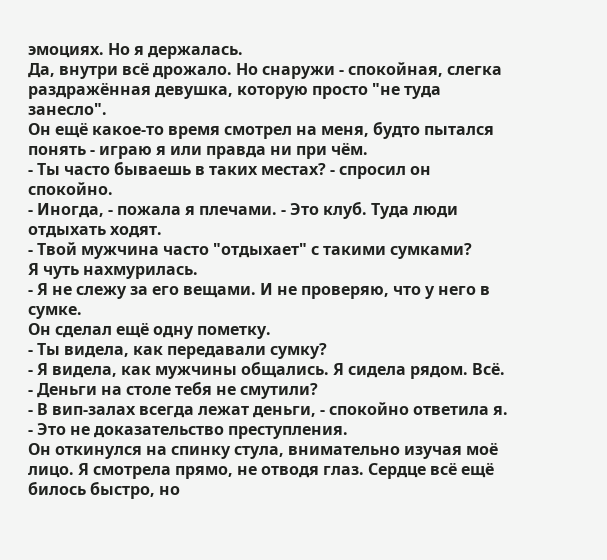эмоциях. Но я держалась.
Да, внутри всё дрожало. Но снаружи - спокойная, слегка раздражённая девушка, которую просто "не туда занесло".
Он ещё какое-то время смотрел на меня, будто пытался понять - играю я или правда ни при чём.
- Ты часто бываешь в таких местах? - спросил он спокойно.
- Иногда, - пожала я плечами. - Это клуб. Туда люди отдыхать ходят.
- Твой мужчина часто "отдыхает" с такими сумками?
Я чуть нахмурилась.
- Я не слежу за его вещами. И не проверяю, что у него в сумке.
Он сделал ещё одну пометку.
- Ты видела, как передавали сумку?
- Я видела, как мужчины общались. Я сидела рядом. Всё.
- Деньги на столе тебя не смутили?
- В вип-залах всегда лежат деньги, - спокойно ответила я. - Это не доказательство преступления.
Он откинулся на спинку стула, внимательно изучая моё лицо. Я смотрела прямо, не отводя глаз. Сердце всё ещё билось быстро, но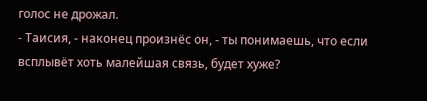голос не дрожал.
- Таисия, - наконец произнёс он, - ты понимаешь, что если всплывёт хоть малейшая связь, будет хуже?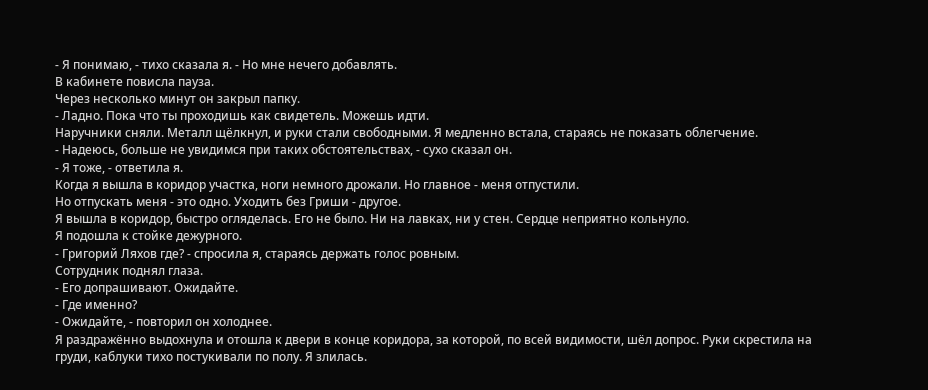- Я понимаю, - тихо сказала я. - Но мне нечего добавлять.
В кабинете повисла пауза.
Через несколько минут он закрыл папку.
- Ладно. Пока что ты проходишь как свидетель. Можешь идти.
Наручники сняли. Металл щёлкнул, и руки стали свободными. Я медленно встала, стараясь не показать облегчение.
- Надеюсь, больше не увидимся при таких обстоятельствах, - сухо сказал он.
- Я тоже, - ответила я.
Когда я вышла в коридор участка, ноги немного дрожали. Но главное - меня отпустили.
Но отпускать меня - это одно. Уходить без Гриши - другое.
Я вышла в коридор, быстро огляделась. Его не было. Ни на лавках, ни у стен. Сердце неприятно кольнуло.
Я подошла к стойке дежурного.
- Григорий Ляхов где? - спросила я, стараясь держать голос ровным.
Сотрудник поднял глаза.
- Его допрашивают. Ожидайте.
- Где именно?
- Ожидайте, - повторил он холоднее.
Я раздражённо выдохнула и отошла к двери в конце коридора, за которой, по всей видимости, шёл допрос. Руки скрестила на груди, каблуки тихо постукивали по полу. Я злилась.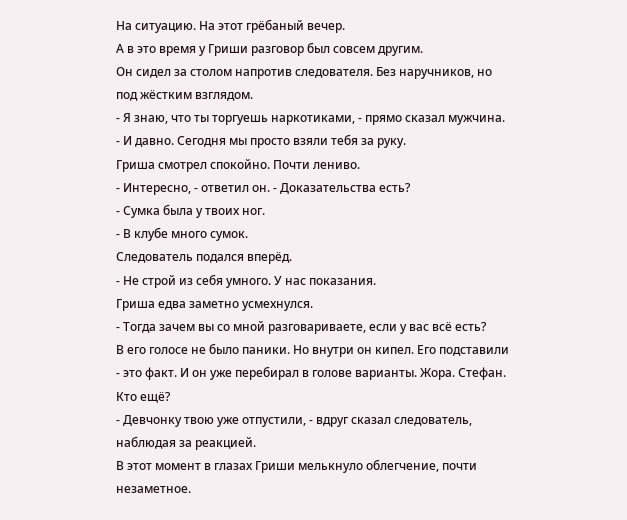На ситуацию. На этот грёбаный вечер.
А в это время у Гриши разговор был совсем другим.
Он сидел за столом напротив следователя. Без наручников, но под жёстким взглядом.
- Я знаю, что ты торгуешь наркотиками, - прямо сказал мужчина. - И давно. Сегодня мы просто взяли тебя за руку.
Гриша смотрел спокойно. Почти лениво.
- Интересно, - ответил он. - Доказательства есть?
- Сумка была у твоих ног.
- В клубе много сумок.
Следователь подался вперёд.
- Не строй из себя умного. У нас показания.
Гриша едва заметно усмехнулся.
- Тогда зачем вы со мной разговариваете, если у вас всё есть?
В его голосе не было паники. Но внутри он кипел. Его подставили - это факт. И он уже перебирал в голове варианты. Жора. Стефан. Кто ещё?
- Девчонку твою уже отпустили, - вдруг сказал следователь, наблюдая за реакцией.
В этот момент в глазах Гриши мелькнуло облегчение, почти незаметное.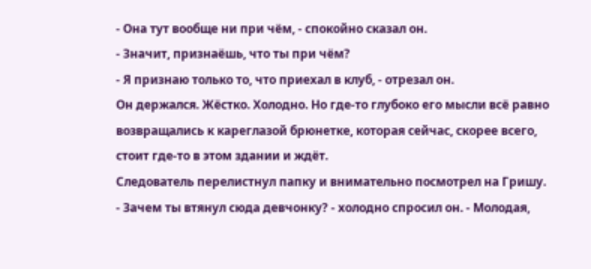- Она тут вообще ни при чём, - спокойно сказал он.
- Значит, признаёшь, что ты при чём?
- Я признаю только то, что приехал в клуб, - отрезал он.
Он держался. Жёстко. Холодно. Но где-то глубоко его мысли всё равно возвращались к кареглазой брюнетке, которая сейчас, скорее всего, стоит где-то в этом здании и ждёт.
Следователь перелистнул папку и внимательно посмотрел на Гришу.
- Зачем ты втянул сюда девчонку? - холодно спросил он. - Молодая,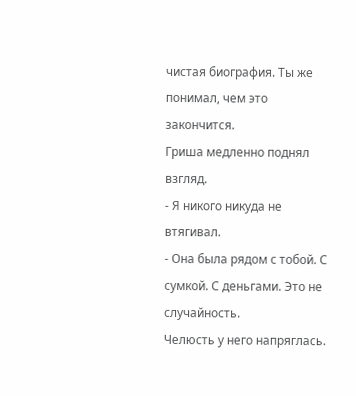чистая биография. Ты же понимал, чем это закончится.
Гриша медленно поднял взгляд.
- Я никого никуда не втягивал.
- Она была рядом с тобой. С сумкой. С деньгами. Это не случайность.
Челюсть у него напряглась.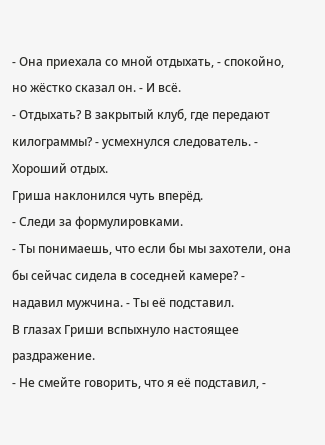- Она приехала со мной отдыхать, - спокойно, но жёстко сказал он. - И всё.
- Отдыхать? В закрытый клуб, где передают килограммы? - усмехнулся следователь. - Хороший отдых.
Гриша наклонился чуть вперёд.
- Следи за формулировками.
- Ты понимаешь, что если бы мы захотели, она бы сейчас сидела в соседней камере? - надавил мужчина. - Ты её подставил.
В глазах Гриши вспыхнуло настоящее раздражение.
- Не смейте говорить, что я её подставил, -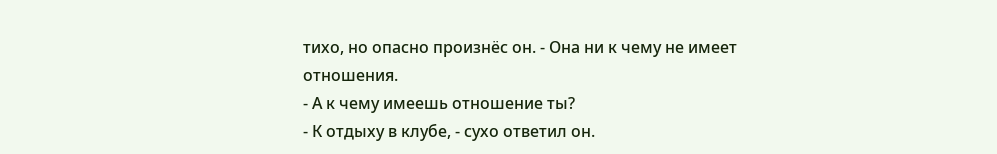тихо, но опасно произнёс он. - Она ни к чему не имеет отношения.
- А к чему имеешь отношение ты?
- К отдыху в клубе, - сухо ответил он.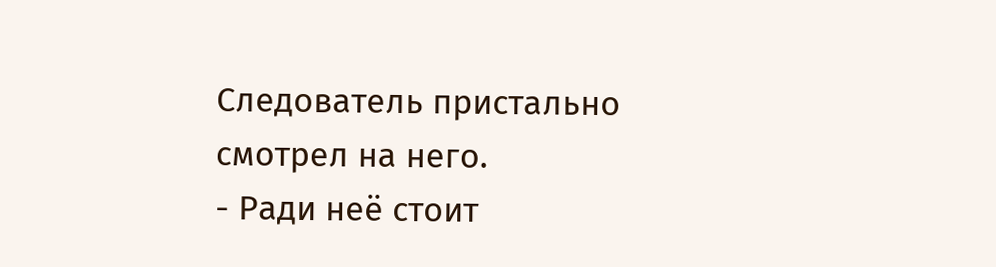Следователь пристально смотрел на него.
- Ради неё стоит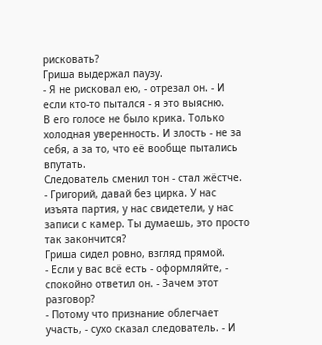рисковать?
Гриша выдержал паузу.
- Я не рисковал ею, - отрезал он. - И если кто-то пытался - я это выясню.
В его голосе не было крика. Только холодная уверенность. И злость - не за себя, а за то, что её вообще пытались впутать.
Следователь сменил тон - стал жёстче.
- Григорий, давай без цирка. У нас изъята партия, у нас свидетели, у нас записи с камер. Ты думаешь, это просто так закончится?
Гриша сидел ровно, взгляд прямой.
- Если у вас всё есть - оформляйте, - спокойно ответил он. - Зачем этот разговор?
- Потому что признание облегчает участь, - сухо сказал следователь. - И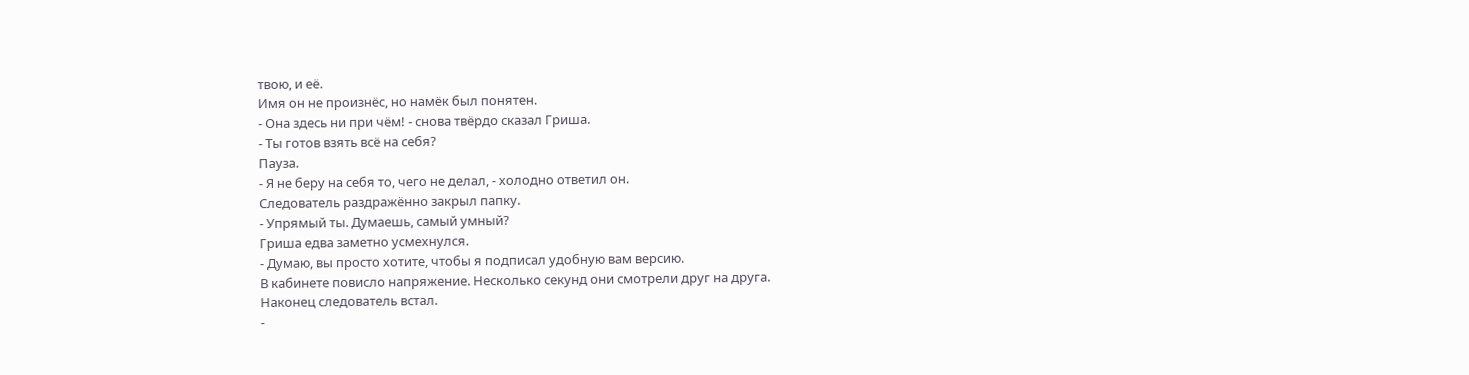твою, и её.
Имя он не произнёс, но намёк был понятен.
- Она здесь ни при чём! - снова твёрдо сказал Гриша.
- Ты готов взять всё на себя?
Пауза.
- Я не беру на себя то, чего не делал, - холодно ответил он.
Следователь раздражённо закрыл папку.
- Упрямый ты. Думаешь, самый умный?
Гриша едва заметно усмехнулся.
- Думаю, вы просто хотите, чтобы я подписал удобную вам версию.
В кабинете повисло напряжение. Несколько секунд они смотрели друг на друга.
Наконец следователь встал.
-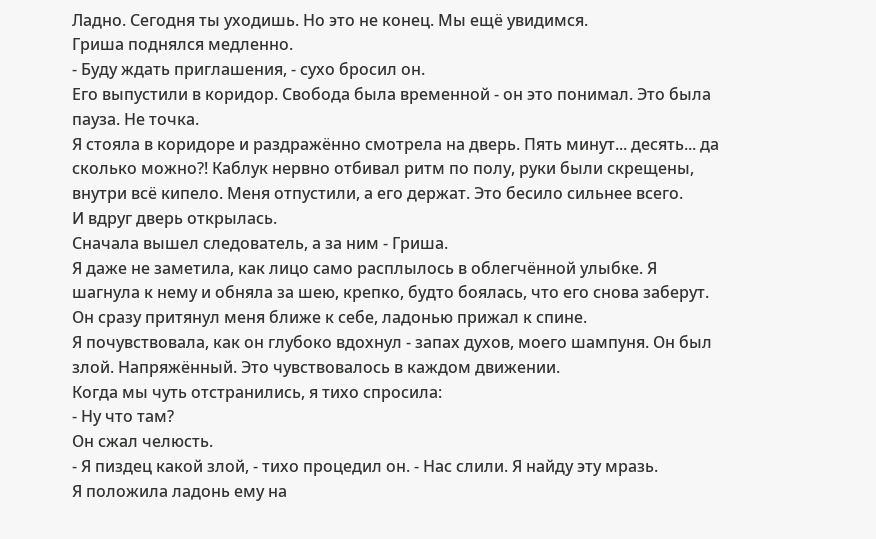Ладно. Сегодня ты уходишь. Но это не конец. Мы ещё увидимся.
Гриша поднялся медленно.
- Буду ждать приглашения, - сухо бросил он.
Его выпустили в коридор. Свобода была временной - он это понимал. Это была пауза. Не точка.
Я стояла в коридоре и раздражённо смотрела на дверь. Пять минут... десять... да сколько можно?! Каблук нервно отбивал ритм по полу, руки были скрещены, внутри всё кипело. Меня отпустили, а его держат. Это бесило сильнее всего.
И вдруг дверь открылась.
Сначала вышел следователь, а за ним - Гриша.
Я даже не заметила, как лицо само расплылось в облегчённой улыбке. Я шагнула к нему и обняла за шею, крепко, будто боялась, что его снова заберут. Он сразу притянул меня ближе к себе, ладонью прижал к спине.
Я почувствовала, как он глубоко вдохнул - запах духов, моего шампуня. Он был злой. Напряжённый. Это чувствовалось в каждом движении.
Когда мы чуть отстранились, я тихо спросила:
- Ну что там?
Он сжал челюсть.
- Я пиздец какой злой, - тихо процедил он. - Нас слили. Я найду эту мразь.
Я положила ладонь ему на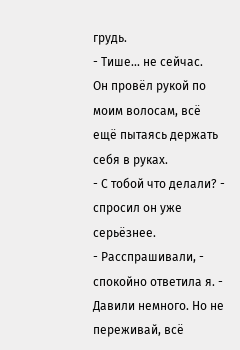грудь.
- Тише... не сейчас.
Он провёл рукой по моим волосам, всё ещё пытаясь держать себя в руках.
- С тобой что делали? - спросил он уже серьёзнее.
- Расспрашивали, - спокойно ответила я. - Давили немного. Но не переживай, всё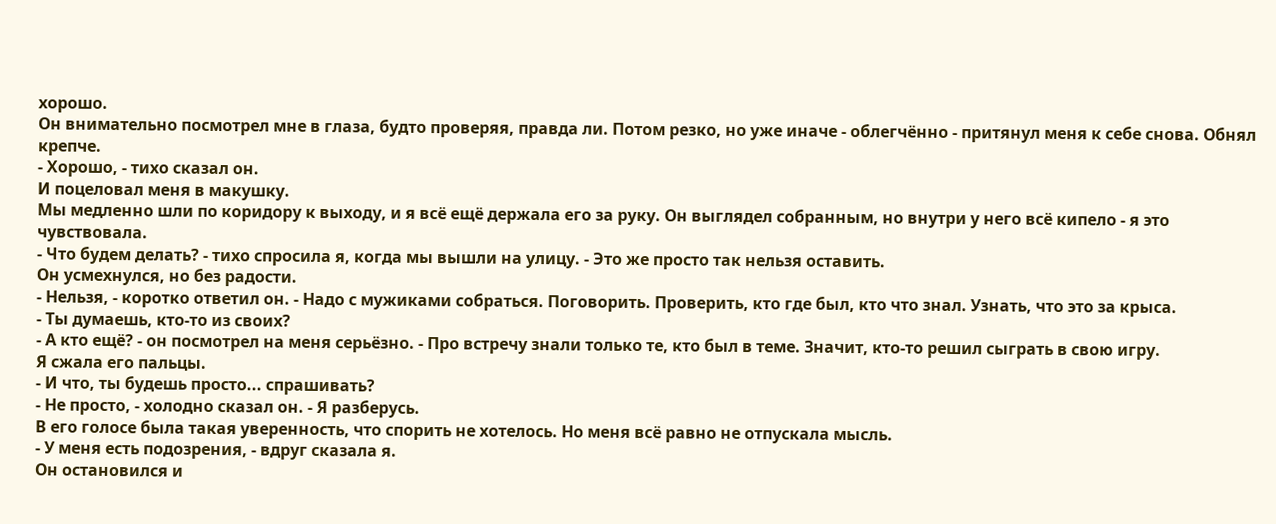хорошо.
Он внимательно посмотрел мне в глаза, будто проверяя, правда ли. Потом резко, но уже иначе - облегчённо - притянул меня к себе снова. Обнял крепче.
- Хорошо, - тихо сказал он.
И поцеловал меня в макушку.
Мы медленно шли по коридору к выходу, и я всё ещё держала его за руку. Он выглядел собранным, но внутри у него всё кипело - я это чувствовала.
- Что будем делать? - тихо спросила я, когда мы вышли на улицу. - Это же просто так нельзя оставить.
Он усмехнулся, но без радости.
- Нельзя, - коротко ответил он. - Надо с мужиками собраться. Поговорить. Проверить, кто где был, кто что знал. Узнать, что это за крыса.
- Ты думаешь, кто-то из своих?
- А кто ещё? - он посмотрел на меня серьёзно. - Про встречу знали только те, кто был в теме. Значит, кто-то решил сыграть в свою игру.
Я сжала его пальцы.
- И что, ты будешь просто... спрашивать?
- Не просто, - холодно сказал он. - Я разберусь.
В его голосе была такая уверенность, что спорить не хотелось. Но меня всё равно не отпускала мысль.
- У меня есть подозрения, - вдруг сказала я.
Он остановился и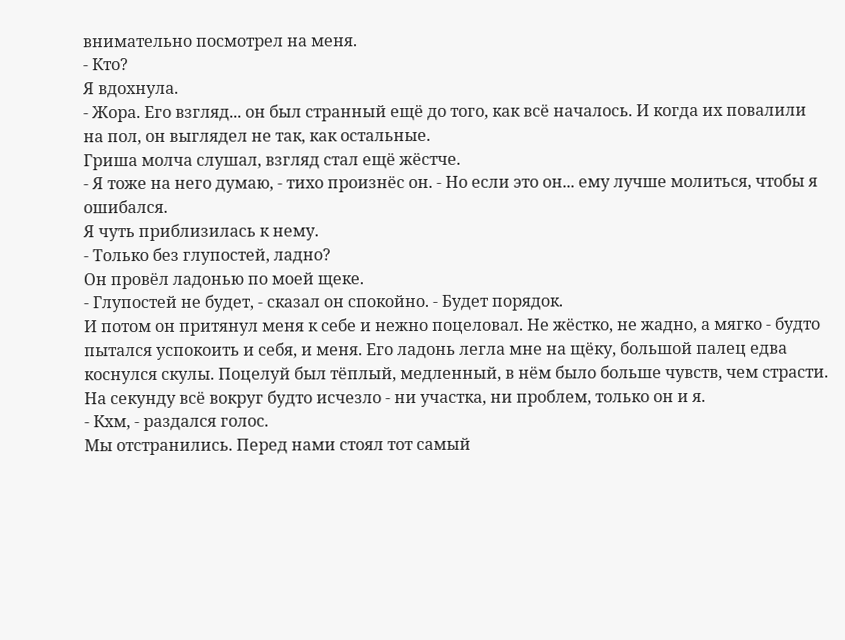внимательно посмотрел на меня.
- Кто?
Я вдохнула.
- Жора. Его взгляд... он был странный ещё до того, как всё началось. И когда их повалили на пол, он выглядел не так, как остальные.
Гриша молча слушал, взгляд стал ещё жёстче.
- Я тоже на него думаю, - тихо произнёс он. - Но если это он... ему лучше молиться, чтобы я ошибался.
Я чуть приблизилась к нему.
- Только без глупостей, ладно?
Он провёл ладонью по моей щеке.
- Глупостей не будет, - сказал он спокойно. - Будет порядок.
И потом он притянул меня к себе и нежно поцеловал. Не жёстко, не жадно, а мягко - будто пытался успокоить и себя, и меня. Его ладонь легла мне на щёку, большой палец едва коснулся скулы. Поцелуй был тёплый, медленный, в нём было больше чувств, чем страсти. На секунду всё вокруг будто исчезло - ни участка, ни проблем, только он и я.
- Кхм, - раздался голос.
Мы отстранились. Перед нами стоял тот самый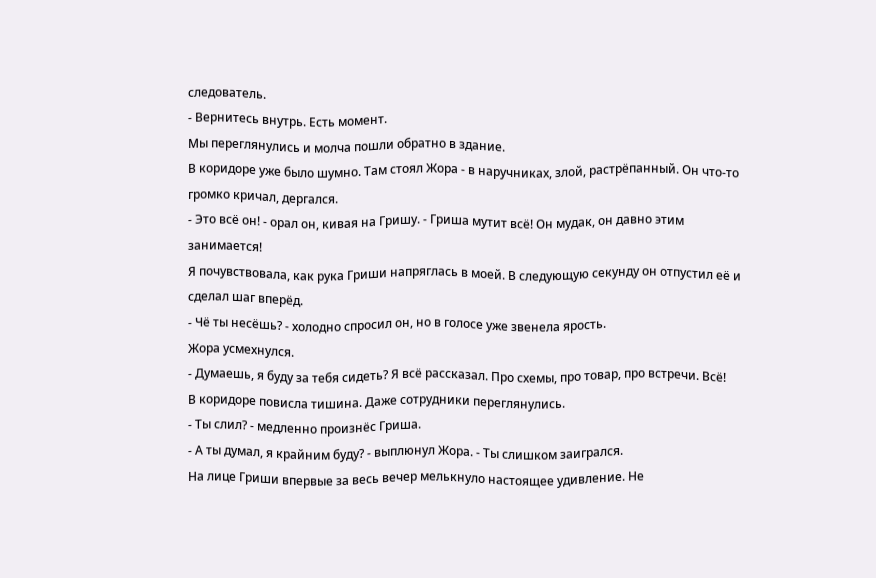следователь.
- Вернитесь внутрь. Есть момент.
Мы переглянулись и молча пошли обратно в здание.
В коридоре уже было шумно. Там стоял Жора - в наручниках, злой, растрёпанный. Он что-то громко кричал, дергался.
- Это всё он! - орал он, кивая на Гришу. - Гриша мутит всё! Он мудак, он давно этим занимается!
Я почувствовала, как рука Гриши напряглась в моей. В следующую секунду он отпустил её и сделал шаг вперёд.
- Чё ты несёшь? - холодно спросил он, но в голосе уже звенела ярость.
Жора усмехнулся.
- Думаешь, я буду за тебя сидеть? Я всё рассказал. Про схемы, про товар, про встречи. Всё!
В коридоре повисла тишина. Даже сотрудники переглянулись.
- Ты слил? - медленно произнёс Гриша.
- А ты думал, я крайним буду? - выплюнул Жора. - Ты слишком заигрался.
На лице Гриши впервые за весь вечер мелькнуло настоящее удивление. Не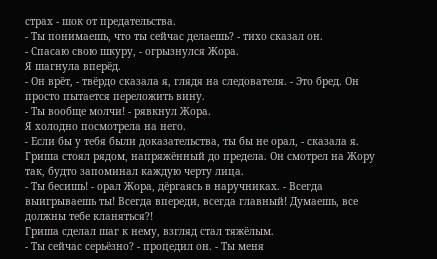страх - шок от предательства.
- Ты понимаешь, что ты сейчас делаешь? - тихо сказал он.
- Спасаю свою шкуру, - огрызнулся Жора.
Я шагнула вперёд.
- Он врёт, - твёрдо сказала я, глядя на следователя. - Это бред. Он просто пытается переложить вину.
- Ты вообще молчи! - рявкнул Жора.
Я холодно посмотрела на него.
- Если бы у тебя были доказательства, ты бы не орал, - сказала я.
Гриша стоял рядом, напряжённый до предела. Он смотрел на Жору так, будто запоминал каждую черту лица.
- Ты бесишь! - орал Жора, дёргаясь в наручниках. - Всегда выигрываешь ты! Всегда впереди, всегда главный! Думаешь, все должны тебе кланяться?!
Гриша сделал шаг к нему, взгляд стал тяжёлым.
- Ты сейчас серьёзно? - процедил он. - Ты меня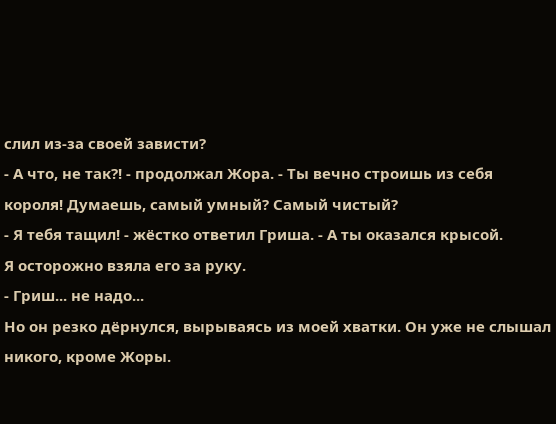слил из-за своей зависти?
- А что, не так?! - продолжал Жора. - Ты вечно строишь из себя короля! Думаешь, самый умный? Самый чистый?
- Я тебя тащил! - жёстко ответил Гриша. - А ты оказался крысой.
Я осторожно взяла его за руку.
- Гриш... не надо...
Но он резко дёрнулся, вырываясь из моей хватки. Он уже не слышал никого, кроме Жоры.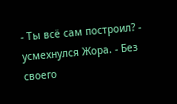- Ты всё сам построил? - усмехнулся Жора. - Без своего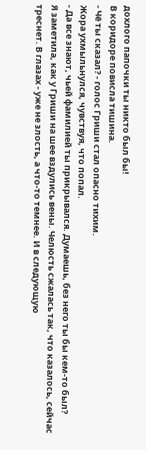дохлого папочки ты никто был бы!
В коридоре повисла тишина.
- Чё ты сказал? - голос Гриши стал опасно тихим.
Жора ухмыльнулся, чувствуя, что попал.
- Да все знают, чьей фамилией ты прикрывался. Думаешь, без него ты бы кем-то был?
Я заметила, как у Гриши на шее вздулись вены. Челюсть сжалась так, что казалось, сейчас треснет. В глазах - уже не злость, а что-то темнее. И в следующую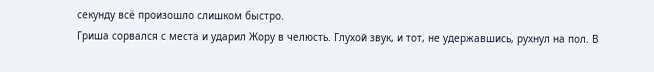секунду всё произошло слишком быстро.
Гриша сорвался с места и ударил Жору в челюсть. Глухой звук, и тот, не удержавшись, рухнул на пол. В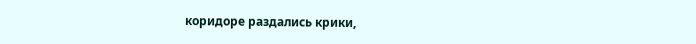коридоре раздались крики,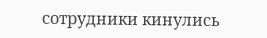сотрудники кинулись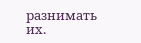разнимать их.